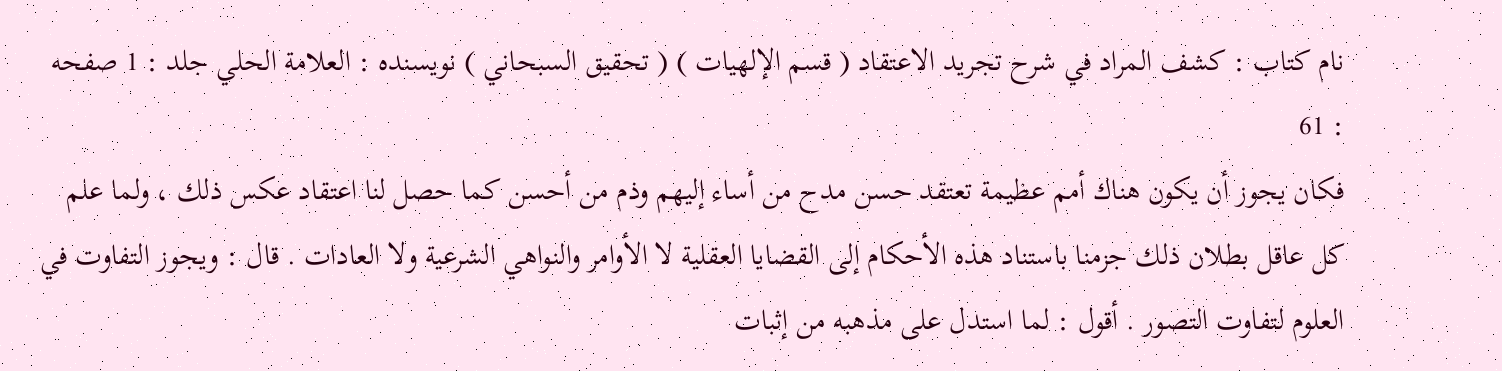نام کتاب : كشف المراد في شرح تجريد الاعتقاد ( قسم الإلهيات ) ( تحقيق السبحاني ) نویسنده : العلامة الحلي جلد : 1 صفحه : 61
فكان يجوز أن يكون هناك أمم عظيمة تعتقد حسن مدح من أساء إليهم وذم من أحسن كما حصل لنا اعتقاد عكس ذلك ، ولما علم كل عاقل بطلان ذلك جزمنا باستناد هذه الأحكام إلى القضايا العقلية لا الأوامر والنواهي الشرعية ولا العادات . قال : ويجوز التفاوت في العلوم لتفاوت التصور . أقول : لما استدل على مذهبه من إثبات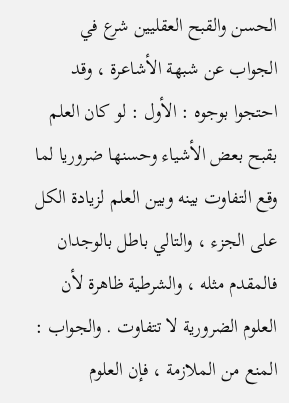الحسن والقبح العقليين شرع في الجواب عن شبهة الأشاعرة ، وقد احتجوا بوجوه : الأول : لو كان العلم بقبح بعض الأشياء وحسنها ضروريا لما وقع التفاوت بينه وبين العلم لزيادة الكل على الجزء ، والتالي باطل بالوجدان فالمقدم مثله ، والشرطية ظاهرة لأن العلوم الضرورية لا تتفاوت . والجواب : المنع من الملازمة ، فإن العلوم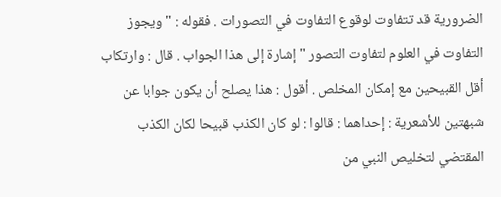الضرورية قد تتفاوت لوقوع التفاوت في التصورات . فقوله : " ويجوز التفاوت في العلوم لتفاوت التصور " إشارة إلى هذا الجواب . قال : وارتكاب أقل القبيحين مع إمكان المخلص . أقول : هذا يصلح أن يكون جوابا عن شبهتين للأشعرية : إحداهما : قالوا : لو كان الكذب قبيحا لكان الكذب المقتضي لتخليص النبي من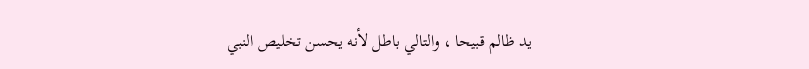يد ظالم قبيحا ، والتالي باطل لأنه يحسن تخليص النبي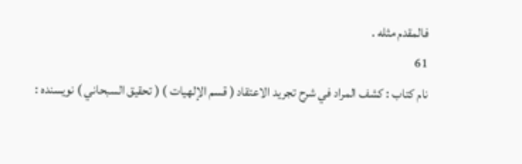فالمقدم مثله .
61
نام کتاب : كشف المراد في شرح تجريد الاعتقاد ( قسم الإلهيات ) ( تحقيق السبحاني ) نویسنده :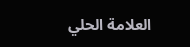العلامة الحلي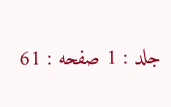جلد : 1 صفحه : 61